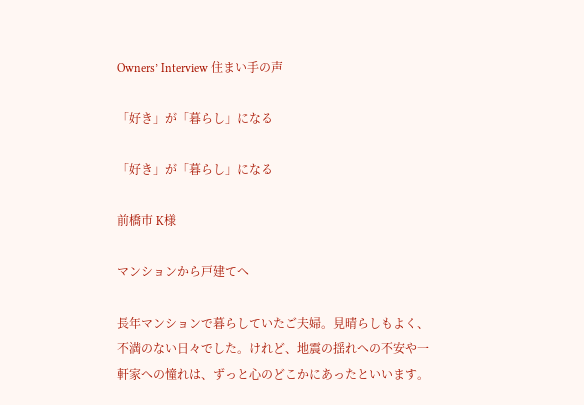Owners’ Interview 住まい手の声

「好き」が「暮らし」になる

「好き」が「暮らし」になる

前橋市 K様

マンションから戸建てへ

長年マンションで暮らしていたご夫婦。見晴らしもよく、不満のない日々でした。けれど、地震の揺れへの不安や一軒家への憧れは、ずっと心のどこかにあったといいます。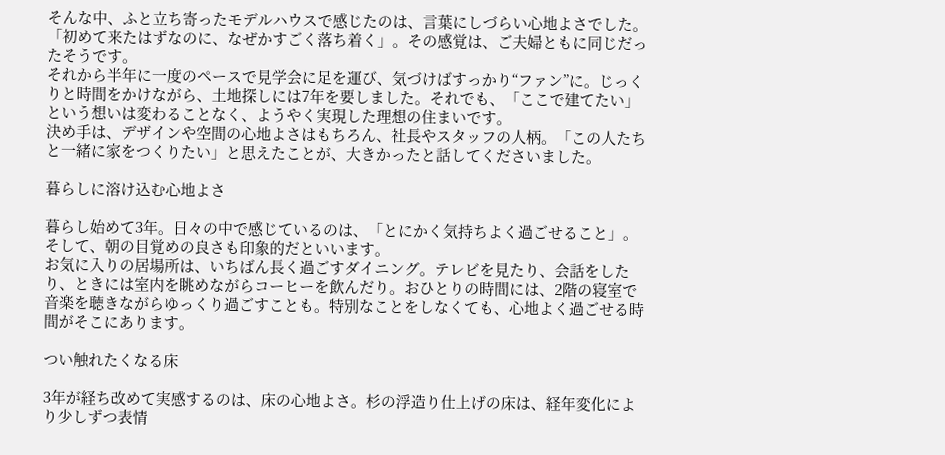そんな中、ふと立ち寄ったモデルハウスで感じたのは、言葉にしづらい心地よさでした。「初めて来たはずなのに、なぜかすごく落ち着く」。その感覚は、ご夫婦ともに同じだったそうです。
それから半年に一度のペースで見学会に足を運び、気づけばすっかり“ファン”に。じっくりと時間をかけながら、土地探しには7年を要しました。それでも、「ここで建てたい」という想いは変わることなく、ようやく実現した理想の住まいです。
決め手は、デザインや空間の心地よさはもちろん、社長やスタッフの人柄。「この人たちと一緒に家をつくりたい」と思えたことが、大きかったと話してくださいました。

暮らしに溶け込む心地よさ

暮らし始めて3年。日々の中で感じているのは、「とにかく気持ちよく過ごせること」。そして、朝の目覚めの良さも印象的だといいます。
お気に入りの居場所は、いちばん長く過ごすダイニング。テレビを見たり、会話をしたり、ときには室内を眺めながらコーヒーを飲んだり。おひとりの時間には、2階の寝室で音楽を聴きながらゆっくり過ごすことも。特別なことをしなくても、心地よく過ごせる時間がそこにあります。

つい触れたくなる床

3年が経ち改めて実感するのは、床の心地よさ。杉の浮造り仕上げの床は、経年変化により少しずつ表情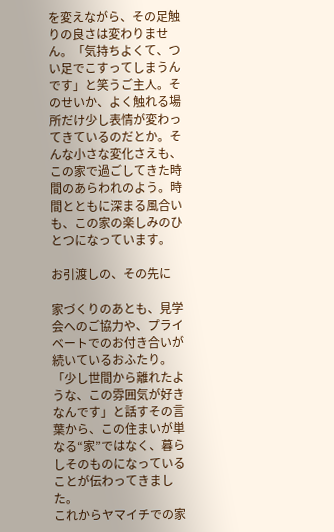を変えながら、その足触りの良さは変わりません。「気持ちよくて、つい足でこすってしまうんです」と笑うご主人。そのせいか、よく触れる場所だけ少し表情が変わってきているのだとか。そんな小さな変化さえも、この家で過ごしてきた時間のあらわれのよう。時間とともに深まる風合いも、この家の楽しみのひとつになっています。

お引渡しの、その先に

家づくりのあとも、見学会へのご協力や、プライベートでのお付き合いが続いているおふたり。「少し世間から離れたような、この雰囲気が好きなんです」と話すその言葉から、この住まいが単なる“家”ではなく、暮らしそのものになっていることが伝わってきました。
これからヤマイチでの家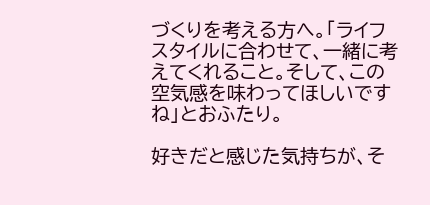づくりを考える方へ。「ライフスタイルに合わせて、一緒に考えてくれること。そして、この空気感を味わってほしいですね」とおふたり。

好きだと感じた気持ちが、そ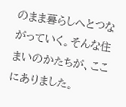のまま暮らしへとつながっていく。そんな住まいのかたちが、ここにありました。